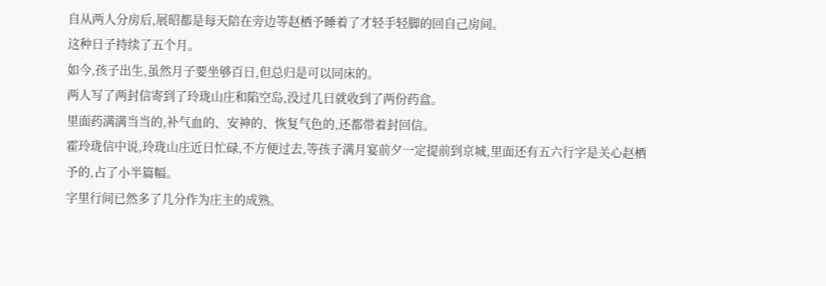自从两人分房后,展昭都是每天陪在旁边等赵栖予睡着了才轻手轻脚的回自己房间。
这种日子持续了五个月。
如今,孩子出生,虽然月子要坐够百日,但总归是可以同床的。
两人写了两封信寄到了玲珑山庄和陷空岛,没过几日就收到了两份药盒。
里面药满满当当的,补气血的、安神的、恢复气色的,还都带着封回信。
霍玲珑信中说,玲珑山庄近日忙碌,不方便过去,等孩子满月宴前夕一定提前到京城,里面还有五六行字是关心赵栖予的,占了小半篇幅。
字里行间已然多了几分作为庄主的成熟。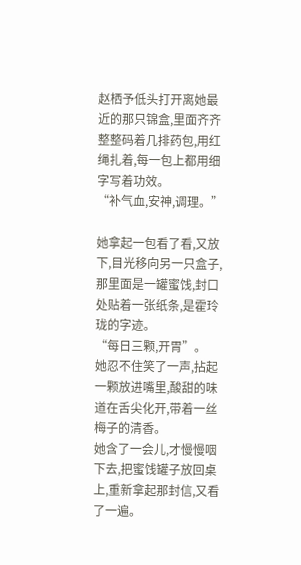赵栖予低头打开离她最近的那只锦盒,里面齐齐整整码着几排药包,用红绳扎着,每一包上都用细字写着功效。
“补气血,安神,调理。”

她拿起一包看了看,又放下,目光移向另一只盒子,那里面是一罐蜜饯,封口处贴着一张纸条,是霍玲珑的字迹。
“每日三颗,开胃”。
她忍不住笑了一声,拈起一颗放进嘴里,酸甜的味道在舌尖化开,带着一丝梅子的清香。
她含了一会儿,才慢慢咽下去,把蜜饯罐子放回桌上,重新拿起那封信,又看了一遍。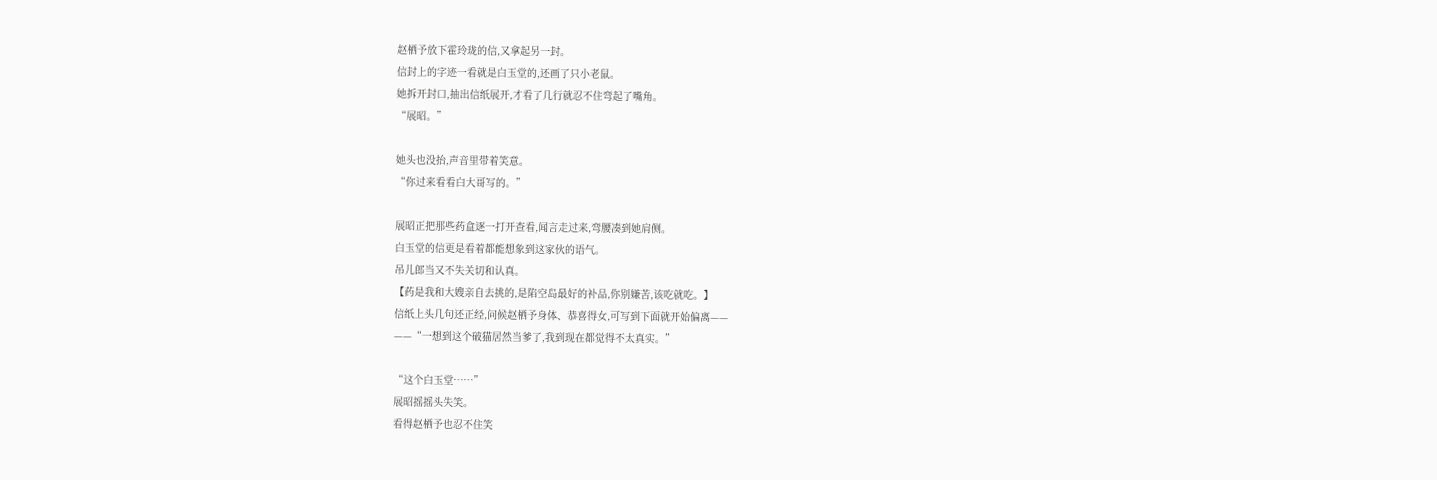赵栖予放下霍玲珑的信,又拿起另一封。
信封上的字迹一看就是白玉堂的,还画了只小老鼠。
她拆开封口,抽出信纸展开,才看了几行就忍不住弯起了嘴角。
“展昭。”

她头也没抬,声音里带着笑意。
“你过来看看白大哥写的。”

展昭正把那些药盒逐一打开查看,闻言走过来,弯腰凑到她肩侧。
白玉堂的信更是看着都能想象到这家伙的语气。
吊儿郎当又不失关切和认真。
【药是我和大嫂亲自去挑的,是陷空岛最好的补品,你别嫌苦,该吃就吃。】
信纸上头几句还正经,问候赵栖予身体、恭喜得女,可写到下面就开始偏离——
——“一想到这个破猫居然当爹了,我到现在都觉得不太真实。”

“这个白玉堂……”
展昭摇摇头失笑。
看得赵栖予也忍不住笑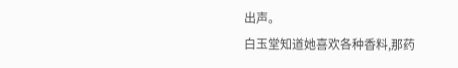出声。
白玉堂知道她喜欢各种香料,那药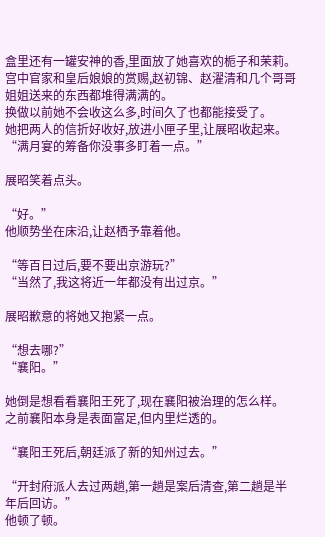盒里还有一罐安神的香,里面放了她喜欢的栀子和茉莉。
宫中官家和皇后娘娘的赏赐,赵初锦、赵濯清和几个哥哥姐姐送来的东西都堆得满满的。
换做以前她不会收这么多,时间久了也都能接受了。
她把两人的信折好收好,放进小匣子里,让展昭收起来。
“满月宴的筹备你没事多盯着一点。”

展昭笑着点头。

“好。”
他顺势坐在床沿,让赵栖予靠着他。

“等百日过后,要不要出京游玩?”
“当然了,我这将近一年都没有出过京。”

展昭歉意的将她又抱紧一点。

“想去哪?”
“襄阳。”

她倒是想看看襄阳王死了,现在襄阳被治理的怎么样。
之前襄阳本身是表面富足,但内里烂透的。

“襄阳王死后,朝廷派了新的知州过去。”

“开封府派人去过两趟,第一趟是案后清查,第二趟是半年后回访。”
他顿了顿。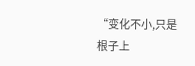“变化不小,只是根子上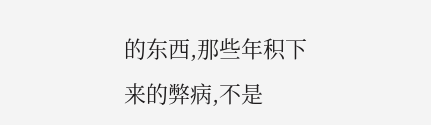的东西,那些年积下来的弊病,不是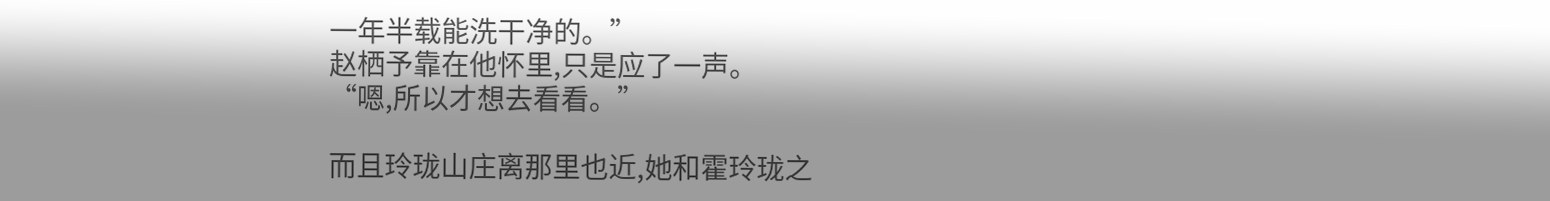一年半载能洗干净的。”
赵栖予靠在他怀里,只是应了一声。
“嗯,所以才想去看看。”

而且玲珑山庄离那里也近,她和霍玲珑之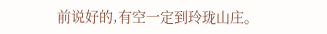前说好的,有空一定到玲珑山庄。